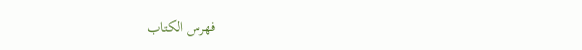فهرس الكتاب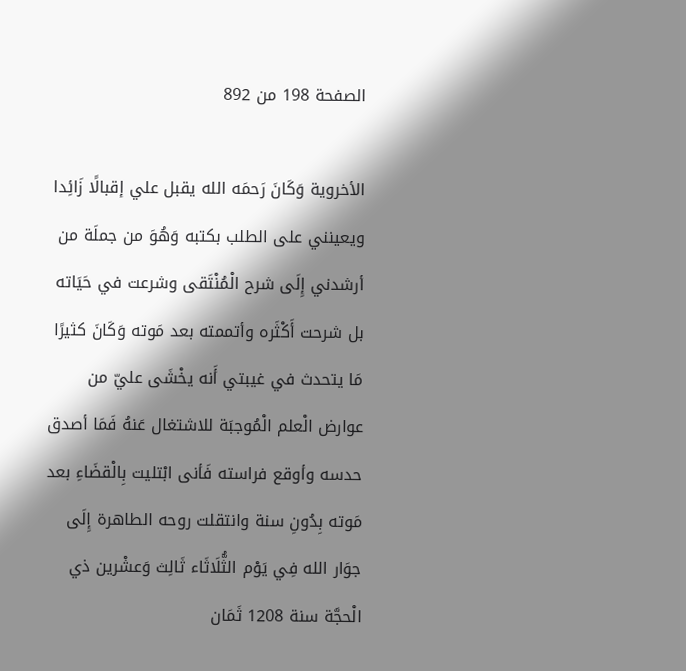الصفحة 198 من 892

الأخروية وَكَانَ رَحمَه الله يقبل علي إقبالًا زَائِدا ويعينني على الطلب بكتبه وَهُوَ من جملَة من أرشدني إِلَى شرح الْمُنْتَقى وشرعت في حَيَاته بل شرحت أَكْثَره وأتممته بعد مَوته وَكَانَ كثيرًا مَا يتحدث في غيبتي أَنه يخْشَى عليّ من عوارض الْعلم الْمُوجبَة للاشتغال عَنهُ فَمَا أصدق حدسه وأوقع فراسته فَأنى ابْتليت بِالْقضَاءِ بعد مَوته بِدُونِ سنة وانتقلت روحه الطاهرة إِلَى جوَار الله فِي يَوْم الثُّلَاثَاء ثَالِث وَعشْرين ذي الْحجَّة سنة 1208 ثَمَان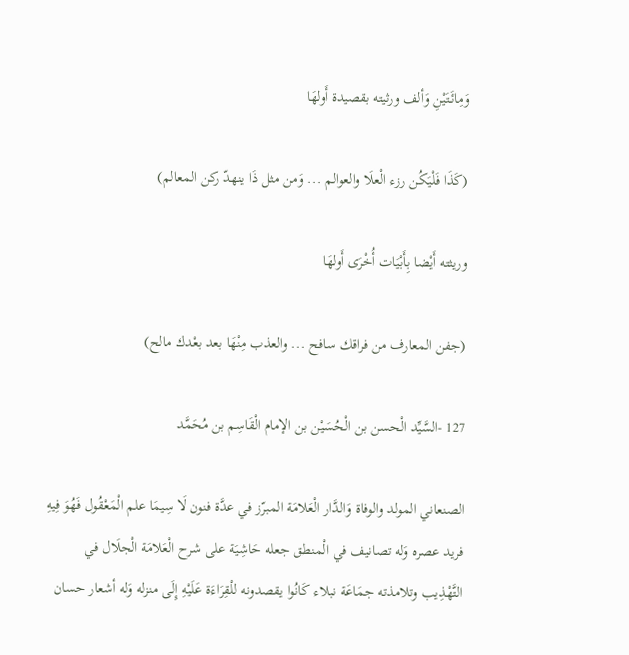وَمِائَتَيْنِ وَألف ورثيته بقصيدة أَولهَا

(كَذَا فَلْيَكُن رزء الْعلَا والعوالم ... وَمن مثل ذَا ينهدّ ركن المعالم)

وريثته أَيْضا بِأَبْيَات أُخْرَى أَولهَا

(جفن المعارف من فراقك سافح ... والعذب مِنْهَا بعد بعْدك مالح)

127 -السَّيِّد الْحسن بن الْحُسَيْن بن الإمام الْقَاسِم بن مُحَمَّد

الصنعاني المولد والوفاة وَالدَّار الْعَلامَة المبرّز في عدَّة فنون لَا سِيمَا علم الْمَعْقُول فَهُوَ فِيهِ فريد عصره وَله تصانيف في الْمنطق جعله حَاشِيَة على شرح الْعَلامَة الْجلَال في التَّهْذِيب وتلامذته جمَاعَة نبلاء كَانُوا يقصدونه للْقِرَاءَة عَلَيْهِ إِلَى منزله وَله أشعار حسان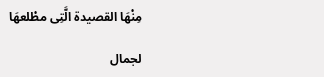مِنْهَا القصيدة الَّتِى مطْلعهَا

لجمال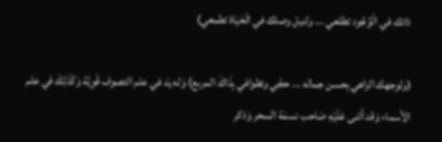ذاتك في الْوُجُود تطلعي ... ولنيل وصلك في الْحَيَاة تطمعي)

(ولوجهك الزاهي بِحسن جماله ... حجّي وتطوافي بِذَاكَ المربع) وَله يَد في علم التصوف قَوِيَّة وَكَذَلِكَ في علم الأسماء وَقد أثنى عَلَيْهِ صَاحب نسمَة السحر وَذكر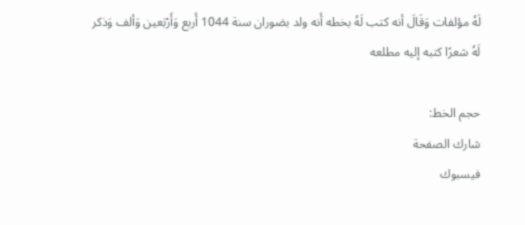لَهُ مؤلفات وَقَالَ أنه كتب لَهُ بخطه أَنه ولد بضوران سنة 1044 أَربع وَأَرْبَعين وَألف وَذكر لَهُ شعرًا كتبه إليه مطلعه

حجم الخط:
شارك الصفحة
فيسبوك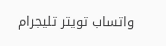واتساب تويتر تليجرام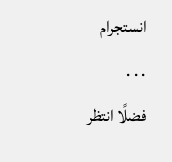انستجرام
. . .
فضلًا انتظر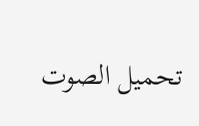تحميل الصوت